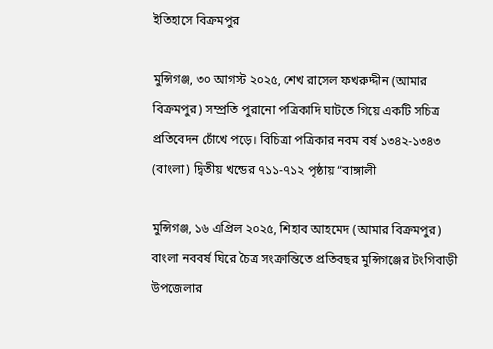ইতিহাসে বিক্রমপুর

মুন্সিগঞ্জ, ৩০ আগস্ট ২০২৫, শেখ রাসেল ফখরুদ্দীন (আমার বিক্রমপুর) সম্প্রতি পুরানো পত্রিকাদি ঘাটতে গিয়ে একটি সচিত্র প্রতিবেদন চোঁখে পড়ে। বিচিত্রা পত্রিকার নবম বর্ষ ১৩৪২-১৩৪৩ (বাংলা) দ্বিতীয় খন্ডের ৭১১-৭১২ পৃষ্ঠায় “বাঙ্গালী

মুন্সিগঞ্জ, ১৬ এপ্রিল ২০২৫, শিহাব আহমেদ (আমার বিক্রমপুর) বাংলা নববর্ষ ঘিরে চৈত্র সংক্রান্তিতে প্রতিবছর মুন্সিগঞ্জের টংগিবাড়ী উপজেলার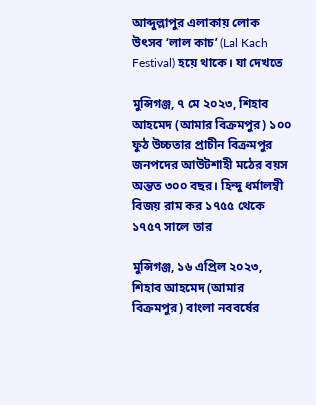আব্দুল্লাপুর এলাকায় লোক উৎসব ‘লাল কাচ’ (Lal Kach Festival) হয়ে থাকে। যা দেখতে

মুন্সিগঞ্জ, ৭ মে ২০২৩, শিহাব আহমেদ (আমার বিক্রমপুর) ১০০ ফুঠ উচ্চতার প্রাচীন বিক্রমপুর জনপদের আউটশাহী মঠের বয়স অন্তত ৩০০ বছর। হিন্দু ধর্মালম্বী বিজয় রাম কর ১৭৫৫ থেকে ১৭৫৭ সালে তার

মুন্সিগঞ্জ, ১৬ এপ্রিল ২০২৩, শিহাব আহমেদ (আমার বিক্রমপুর) বাংলা নববর্ষের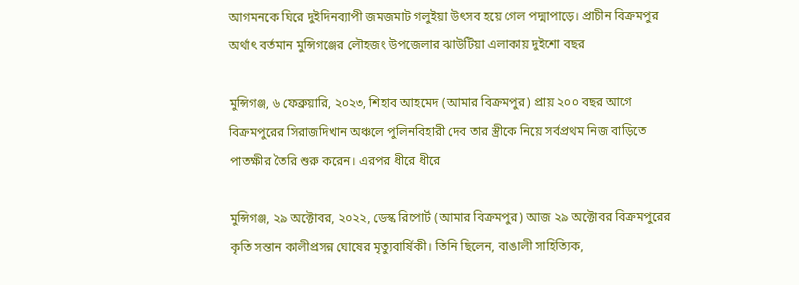আগমনকে ঘিরে দুইদিনব্যাপী জমজমাট গলুইয়া উৎসব হয়ে গেল পদ্মাপাড়ে। প্রাচীন বিক্রমপুর অর্থাৎ বর্তমান মুন্সিগঞ্জের লৌহজং উপজেলার ঝাউটিয়া এলাকায় দুইশো বছর

মুন্সিগঞ্জ, ৬ ফেব্রুয়ারি, ২০২৩, শিহাব আহমেদ (আমার বিক্রমপুর) প্রায় ২০০ বছর আগে বিক্রমপুরের সিরাজদিখান অঞ্চলে পুলিনবিহারী দেব তার স্ত্রীকে নিয়ে সর্বপ্রথম নিজ বাড়িতে পাতক্ষীর তৈরি শুরু করেন। এরপর ধীরে ধীরে

মুন্সিগঞ্জ, ২৯ অক্টোবর, ২০২২, ডেস্ক রিপোর্ট (আমার বিক্রমপুর) আজ ২৯ অক্টোবর বিক্রমপুরের কৃতি সন্তান কালীপ্রসন্ন ঘোষের মৃত্যুবার্ষিকী। তিনি ছিলেন, বাঙালী সাহিত্যিক,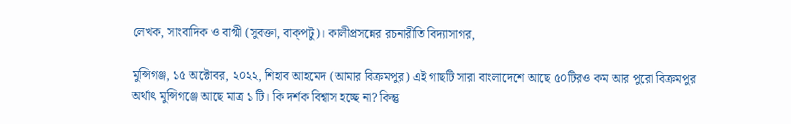লেখক, সাংবাদিক ও বাগ্মী (সুবক্তা, বাক্‌পটু)। কালীপ্রসন্নের রচনারীতি বিদ্যাসাগর,

মুন্সিগঞ্জ, ১৫ অক্টোবর, ২০২২, শিহাব আহমেদ (আমার বিক্রমপুর) এই গাছটি সারা বাংলাদেশে আছে ৫০টিরও কম আর পুরো বিক্রমপুর অর্থাৎ মুন্সিগঞ্জে আছে মাত্র ১ টি। কি দর্শক বিশ্বাস হচ্ছে না? কিন্তু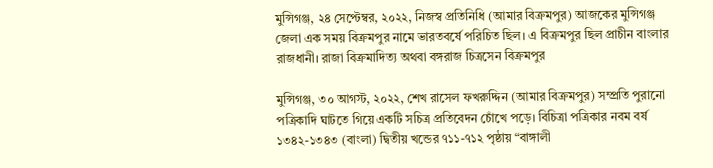মুন্সিগঞ্জ, ২৪ সেপ্টেম্বর, ২০২২, নিজস্ব প্রতিনিধি (আমার বিক্রমপুর) আজকের মুন্সিগঞ্জ জেলা এক সময় বিক্রমপুর নামে ভারতবর্ষে পরিচিত ছিল। এ বিক্রমপুর ছিল প্রাচীন বাংলার রাজধানী। রাজা বিক্রমাদিত্য অথবা বঙ্গরাজ চিত্রসেন বিক্রমপুর

মুন্সিগঞ্জ, ৩০ আগস্ট, ২০২২, শেখ রাসেল ফখরুদ্দিন (আমার বিক্রমপুর) সম্প্রতি পুরানো পত্রিকাদি ঘাটতে গিয়ে একটি সচিত্র প্রতিবেদন চোঁখে পড়ে। বিচিত্রা পত্রিকার নবম বর্ষ ১৩৪২-১৩৪৩ (বাংলা) দ্বিতীয় খন্ডের ৭১১-৭১২ পৃষ্ঠায় “বাঙ্গালী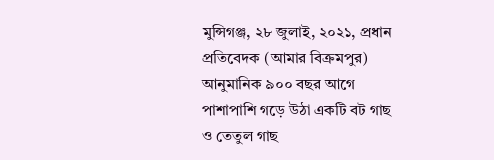মুন্সিগঞ্জ, ২৮ জুলাই, ২০২১, প্রধান প্রতিবেদক (আমার বিক্রমপুর) আনুমানিক ৯০০ বছর আগে পাশাপাশি গড়ে উঠা একটি বট গাছ ও তেতুল গাছ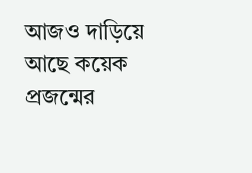আজও দাড়িয়ে আছে কয়েক প্রজন্মের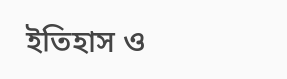ইতিহাস ও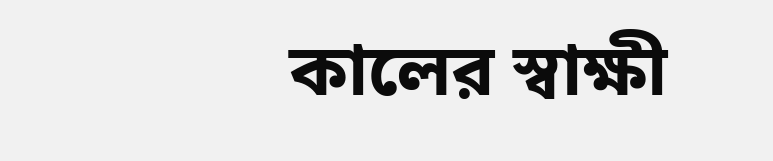কালের স্বাক্ষী